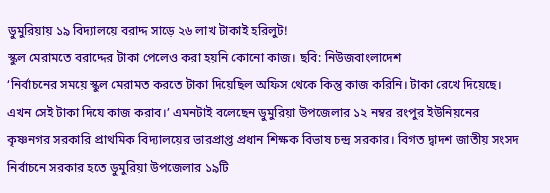ডুমুরিয়ায় ১৯ বিদ্যালয়ে বরাদ্দ সাড়ে ২৬ লাখ টাকাই হরিলুট!
স্কুল মেরামতে বরাদ্দের টাকা পেলেও করা হয়নি কোনো কাজ। ছবি: নিউজবাংলাদেশ
‘নির্বাচনের সময়ে স্কুল মেরামত করতে টাকা দিয়েছিল অফিস থেকে কিন্তু কাজ করিনি। টাকা রেখে দিয়েছে। এখন সেই টাকা দিযে কাজ করাব।’ এমনটাই বলেছেন ডুমুরিয়া উপজেলার ১২ নম্বর রংপুর ইউনিয়নের কৃষ্ণনগর সরকারি প্রাথমিক বিদ্যালয়ের ভারপ্রাপ্ত প্রধান শিক্ষক বিভাষ চন্দ্র সরকার। বিগত দ্বাদশ জাতীয় সংসদ নির্বাচনে সরকার হতে ডুমুরিয়া উপজেলার ১৯টি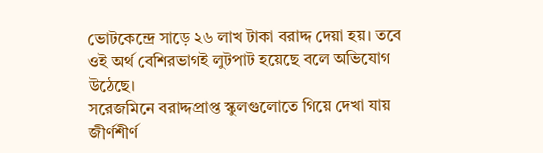ভোটকেন্দ্রে সাড়ে ২৬ লাখ টাকা বরাদ্দ দেয়া হয়। তবে ওই অর্থ বেশিরভাগই লুটপাট হয়েছে বলে অভিযোগ উঠেছে।
সরেজমিনে বরাদ্দপ্রাপ্ত স্কুলগুলোতে গিয়ে দেখা যায় জীর্ণশীর্ণ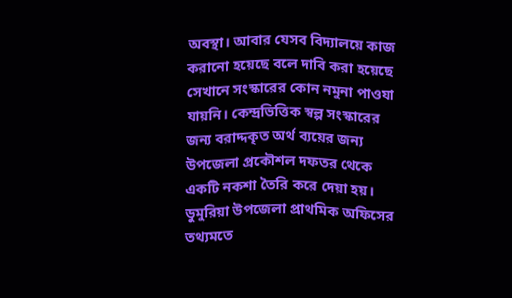অবস্থা। আবার যেসব বিদ্যালয়ে কাজ করানো হয়েছে বলে দাবি করা হয়েছে সেখানে সংস্কারের কোন নমুনা পাওযা যায়নি। কেন্দ্রভিত্তিক স্বল্প সংস্কারের জন্য বরাদ্দকৃত অর্থ ব্যয়ের জন্য উপজেলা প্রকৌশল দফতর থেকে একটি নকশা তৈরি করে দেয়া হয়।
ডুমুরিয়া উপজেলা প্রাথমিক অফিসের তথ্যমতে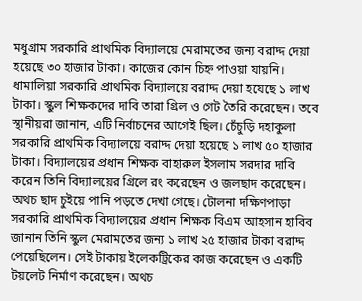মধুগ্রাম সরকারি প্রাথমিক বিদ্যালয়ে মেরামতের জন্য বরাদ্দ দেয়া হয়েছে ৩০ হাজার টাকা। কাজের কোন চিহ্ন পাওয়া যায়নি। ধামালিয়া সরকারি প্রাথমিক বিদ্যালয়ে বরাদ্দ দেয়া হযেছে ১ লাখ টাকা। স্কুল শিক্ষকদের দাবি তারা গ্রিল ও গেট তৈরি করেছেন। তবে স্থানীয়রা জানান, এটি নির্বাচনের আগেই ছিল। চেঁচুড়ি দহাকুলা সরকারি প্রাথমিক বিদ্যালয়ে বরাদ্দ দেয়া হয়েছে ১ লাখ ৫০ হাজার টাকা। বিদ্যালয়ের প্রধান শিক্ষক বাহারুল ইসলাম সরদার দাবি করেন তিনি বিদ্যালয়ের গ্রিলে রং করেছেন ও জলছাদ করেছেন। অথচ ছাদ চুইয়ে পানি পড়তে দেখা গেছে। টোলনা দক্ষিণপাড়া সরকারি প্রাথমিক বিদ্যালয়ের প্রধান শিক্ষক বিএম আহসান হাবিব জানান তিনি স্কুল মেরামতের জন্য ১ লাখ ২৫ হাজার টাকা বরাদ্দ পেয়েছিলেন। সেই টাকায় ইলেকট্রিকের কাজ করেছেন ও একটি টয়লেট নির্মাণ করেছেন। অথচ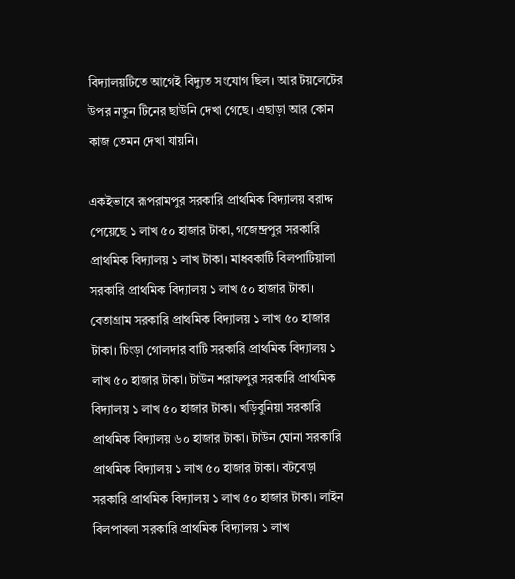বিদ্যালয়টিতে আগেই বিদ্যুত সংযোগ ছিল। আর টয়লেটের উপর নতুন টিনের ছাউনি দেখা গেছে। এছাড়া আর কোন কাজ তেমন দেখা যায়নি।

একইভাবে রূপরামপুর সরকারি প্রাথমিক বিদ্যালয় বরাদ্দ পেয়েছে ১ লাখ ৫০ হাজার টাকা, গজেন্দ্রপুর সরকারি প্রাথমিক বিদ্যালয় ১ লাখ টাকা। মাধবকাটি বিলপাটিয়ালা সরকারি প্রাথমিক বিদ্যালয় ১ লাখ ৫০ হাজার টাকা। বেতাগ্রাম সরকারি প্রাথমিক বিদ্যালয় ১ লাখ ৫০ হাজার টাকা। চিংড়া গোলদার বাটি সরকারি প্রাথমিক বিদ্যালয় ১ লাখ ৫০ হাজার টাকা। টাউন শরাফপুর সরকারি প্রাথমিক বিদ্যালয় ১ লাখ ৫০ হাজার টাকা। খড়িবুনিয়া সরকারি প্রাথমিক বিদ্যালয় ৬০ হাজার টাকা। টাউন ঘোনা সরকারি প্রাথমিক বিদ্যালয় ১ লাখ ৫০ হাজার টাকা। বটবেড়া সরকারি প্রাথমিক বিদ্যালয় ১ লাখ ৫০ হাজার টাকা। লাইন বিলপাবলা সরকারি প্রাথমিক বিদ্যালয় ১ লাখ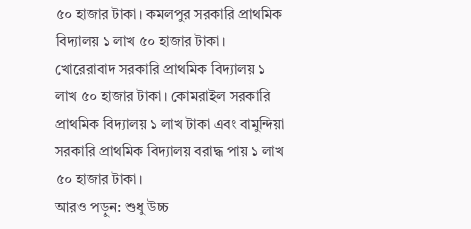৫০ হাজার টাকা। কমলপুর সরকারি প্রাথমিক বিদ্যালয় ১ লাখ ৫০ হাজার টাকা। খোরেরাবাদ সরকারি প্রাথমিক বিদ্যালয় ১ লাখ ৫০ হাজার টাকা। কোমরাইল সরকারি প্রাথমিক বিদ্যালয় ১ লাখ টাকা এবং বামুন্দিয়া সরকারি প্রাথমিক বিদ্যালয় বরাদ্ধ পায় ১ লাখ ৫০ হাজার টাকা।
আরও পড়ুন: শুধু উচ্চ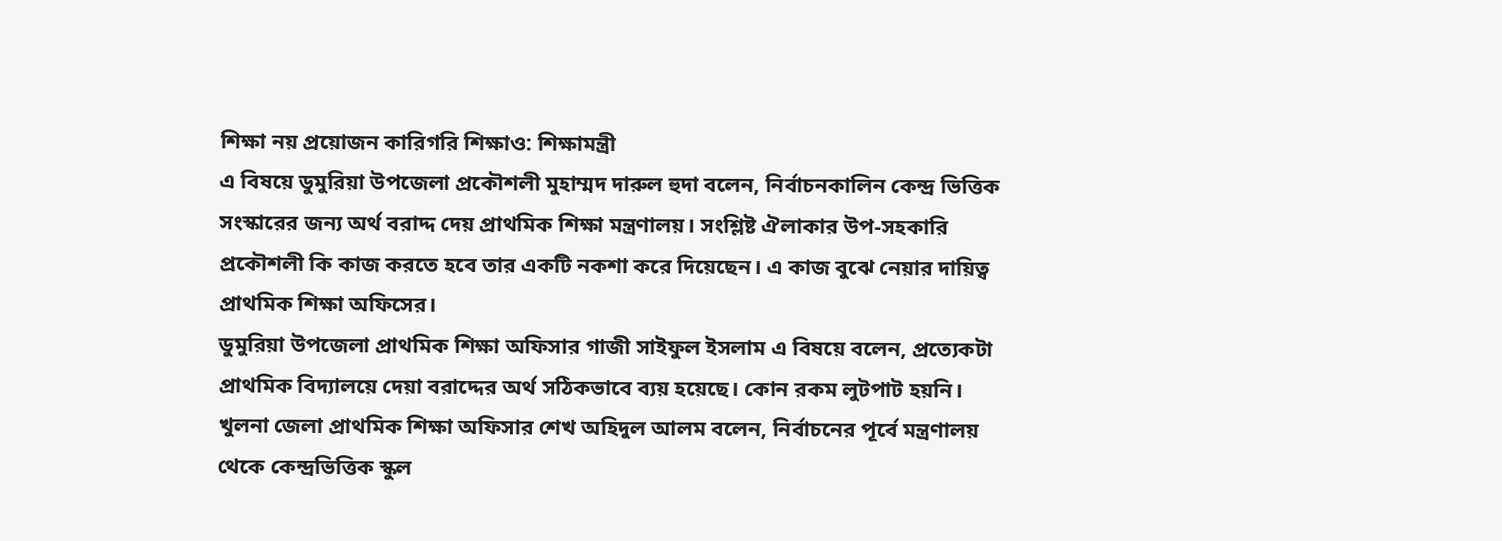শিক্ষা নয় প্রয়োজন কারিগরি শিক্ষাও: শিক্ষামন্ত্রী
এ বিষয়ে ডুমুরিয়া উপজেলা প্রকৌশলী মুহাম্মদ দারুল হুদা বলেন, নির্বাচনকালিন কেন্দ্র ভিত্তিক সংস্কারের জন্য অর্থ বরাদ্দ দেয় প্রাথমিক শিক্ষা মন্ত্রণালয়। সংশ্লিষ্ট ঐলাকার উপ-সহকারি প্রকৌশলী কি কাজ করতে হবে তার একটি নকশা করে দিয়েছেন। এ কাজ বুঝে নেয়ার দায়িত্ব প্রাথমিক শিক্ষা অফিসের।
ডুমুরিয়া উপজেলা প্রাথমিক শিক্ষা অফিসার গাজী সাইফুল ইসলাম এ বিষয়ে বলেন, প্রত্যেকটা প্রাথমিক বিদ্যালয়ে দেয়া বরাদ্দের অর্থ সঠিকভাবে ব্যয় হয়েছে। কোন রকম লুটপাট হয়নি।
খুলনা জেলা প্রাথমিক শিক্ষা অফিসার শেখ অহিদুল আলম বলেন, নির্বাচনের পূর্বে মন্ত্রণালয় থেকে কেন্দ্রভিত্তিক স্কুল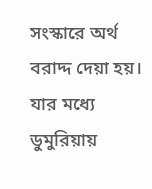সংস্কারে অর্থ বরাদ্দ দেয়া হয়। যার মধ্যে ডুমুরিয়ায়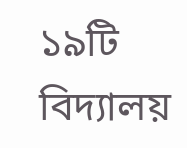১৯টি বিদ্যালয়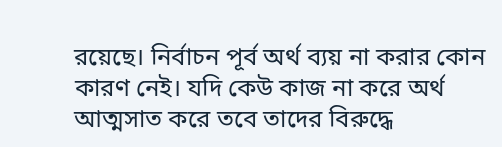রয়েছে। নির্বাচন পূর্ব অর্থ ব্যয় না করার কোন কারণ নেই। যদি কেউ কাজ না করে অর্থ আত্মসাত করে তবে তাদের বিরুদ্ধে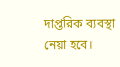দাপ্তরিক ব্যবস্থা নেয়া হবে।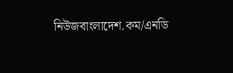নিউজবাংলাদেশ.কম/এনডি